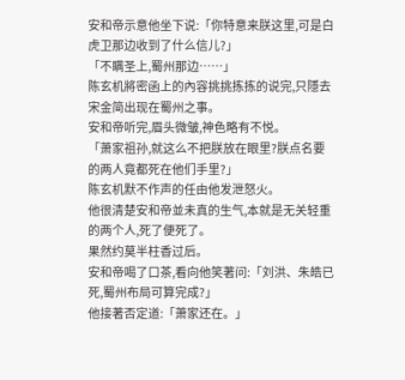安和帝示意他坐下说:「你特意来朕这里,可是白虎卫那边收到了什么信儿?」
「不瞒圣上,蜀州那边……」
陈玄机將密函上的內容挑挑拣拣的说完,只隱去宋金简出现在蜀州之事。
安和帝听完,眉头微皱,神色略有不悦。
「萧家祖孙,就这么不把朕放在眼里?朕点名要的两人竟都死在他们手里?」
陈玄机默不作声的任由他发泄怒火。
他很清楚安和帝並未真的生气,本就是无关轻重的两个人,死了便死了。
果然约莫半柱香过后。
安和帝喝了口茶,看向他笑著问:「刘洪、朱皓已死,蜀州布局可算完成?」
他接著否定道:「萧家还在。」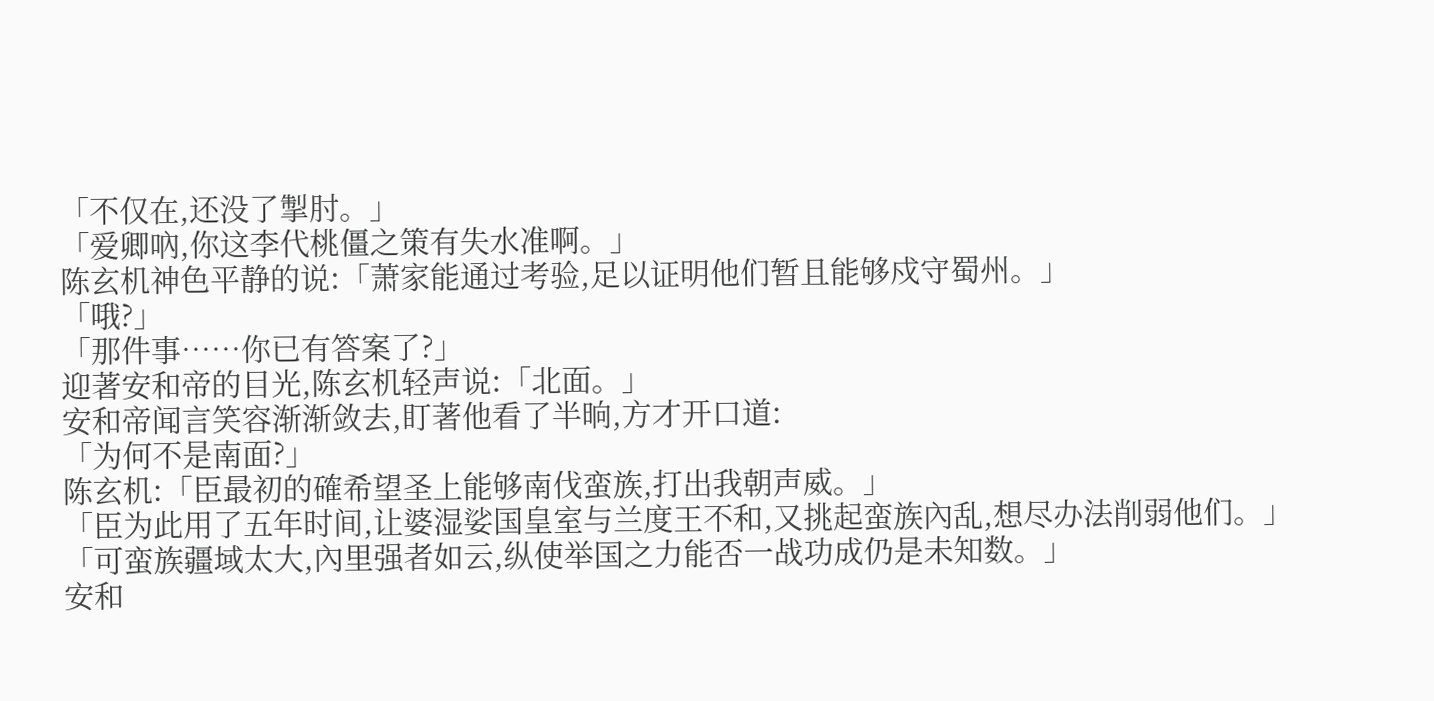「不仅在,还没了掣肘。」
「爱卿吶,你这李代桃僵之策有失水准啊。」
陈玄机神色平静的说:「萧家能通过考验,足以证明他们暂且能够戍守蜀州。」
「哦?」
「那件事……你已有答案了?」
迎著安和帝的目光,陈玄机轻声说:「北面。」
安和帝闻言笑容渐渐敛去,盯著他看了半晌,方才开口道:
「为何不是南面?」
陈玄机:「臣最初的確希望圣上能够南伐蛮族,打出我朝声威。」
「臣为此用了五年时间,让婆湿娑国皇室与兰度王不和,又挑起蛮族內乱,想尽办法削弱他们。」
「可蛮族疆域太大,內里强者如云,纵使举国之力能否一战功成仍是未知数。」
安和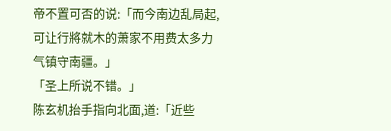帝不置可否的说:「而今南边乱局起,可让行將就木的萧家不用费太多力气镇守南疆。」
「圣上所说不错。」
陈玄机抬手指向北面,道:「近些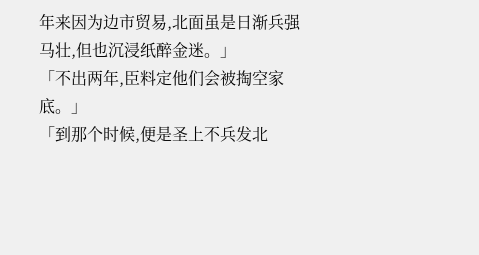年来因为边市贸易,北面虽是日渐兵强马壮,但也沉浸纸醉金迷。」
「不出两年,臣料定他们会被掏空家底。」
「到那个时候,便是圣上不兵发北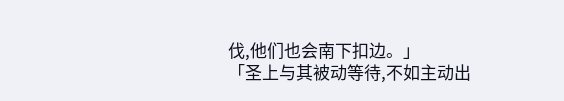伐,他们也会南下扣边。」
「圣上与其被动等待,不如主动出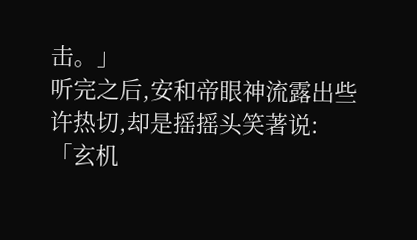击。」
听完之后,安和帝眼神流露出些许热切,却是摇摇头笑著说:
「玄机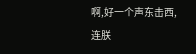啊,好一个声东击西,连朕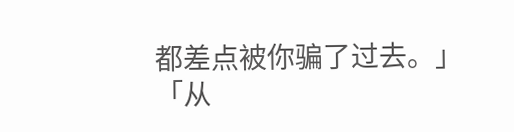都差点被你骗了过去。」
「从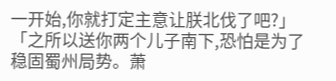一开始,你就打定主意让朕北伐了吧?」
「之所以送你两个儿子南下,恐怕是为了稳固蜀州局势。萧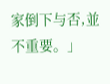家倒下与否,並不重要。」